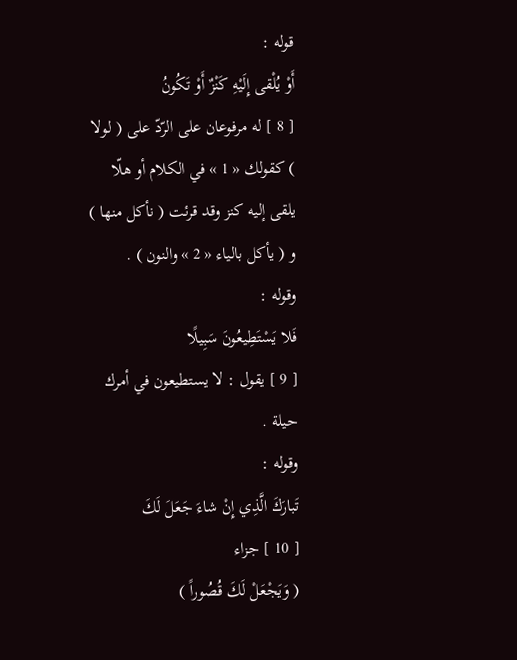قوله :
أَوْ يُلْقى إِلَيْهِ كَنْزٌ أَوْ تَكُونُ
[ 8 ] له مرفوعان على الرّدّ على ( لولا ) كقولك « 1 » في الكلام أو هلّا يلقى إليه كنز وقد قرئت ( نأكل منها ) و ( يأكل بالياء « 2 » والنون ) .
وقوله :
فَلا يَسْتَطِيعُونَ سَبِيلًا
[ 9 ] يقول : لا يستطيعون في أمرك حيلة .
وقوله :
تَبارَكَ الَّذِي إِنْ شاءَ جَعَلَ لَكَ
[ 10 ] جزاء
( وَيَجْعَلْ لَكَ قُصُوراً )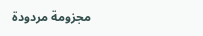مجزومة مردودة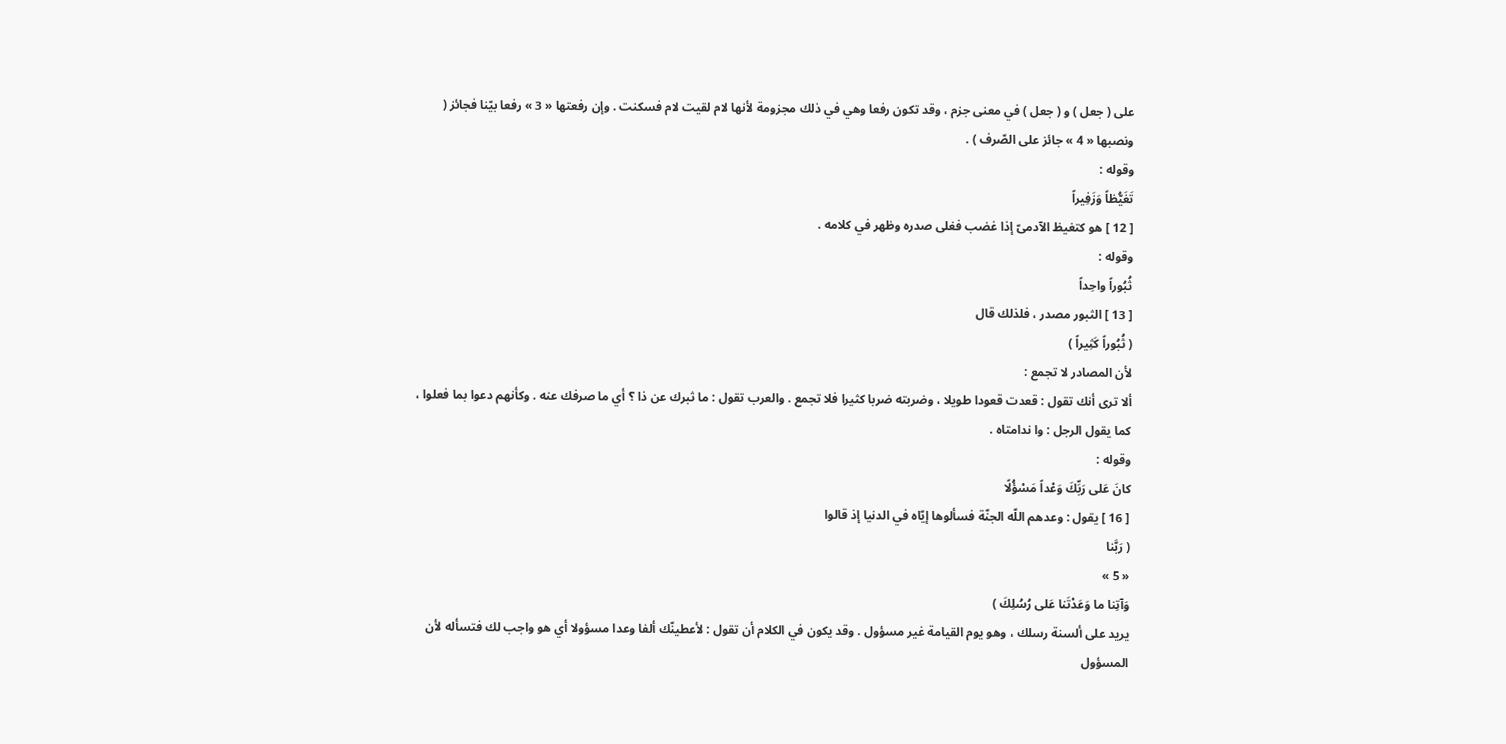على ( جعل ) و ( جعل ) في معنى جزم ، وقد تكون رفعا وهي في ذلك مجزومة لأنها لام لقيت لام فسكنت . وإن رفعتها « 3 » رفعا بيّنا فجائز ( ونصبها « 4 » جائز على الصّرف ) .
وقوله :
تَغَيُّظاً وَزَفِيراً
[ 12 ] هو كتغيظ الآدمىّ إذا غضب فغلى صدره وظهر في كلامه .
وقوله :
ثُبُوراً واحِداً
[ 13 ] الثبور مصدر ، فلذلك قال
( ثُبُوراً كَثِيراً )
لأن المصادر لا تجمع :
ألا ترى أنك تقول : قعدت قعودا طويلا ، وضربته ضربا كثيرا فلا تجمع . والعرب تقول : ما ثبرك عن ذا ؟ أي ما صرفك عنه . وكأنهم دعوا بما فعلوا ، كما يقول الرجل : وا ندامتاه .
وقوله :
كانَ عَلى رَبِّكَ وَعْداً مَسْؤُلًا
[ 16 ] يقول : وعدهم اللّه الجنّة فسألوها إيّاه في الدنيا إذ قالوا
( رَبَّنا
« 5 »
وَآتِنا ما وَعَدْتَنا عَلى رُسُلِكَ )
يريد على ألسنة رسلك ، وهو يوم القيامة غير مسؤول . وقد يكون في الكلام أن تقول : لأعطينّك ألفا وعدا مسؤولا أي هو واجب لك فتسأله لأن المسؤول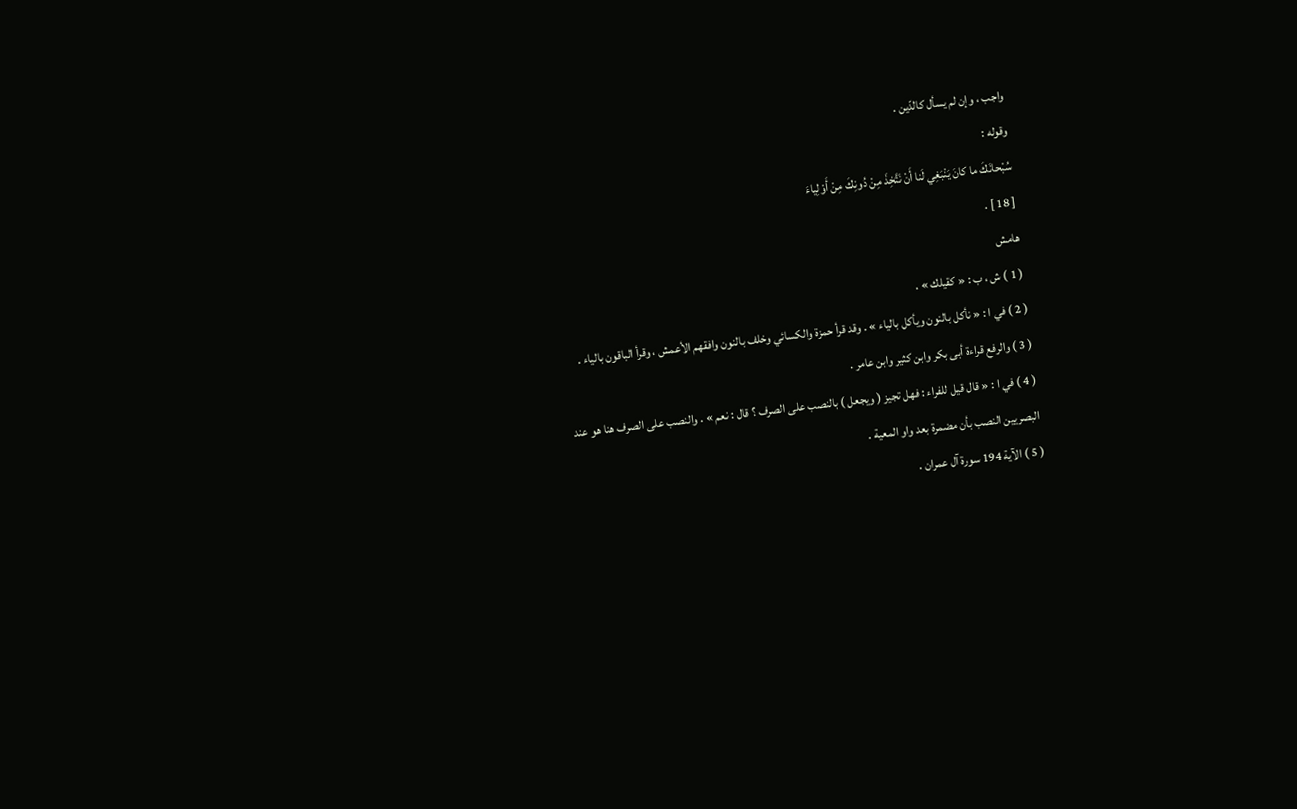واجب ، وإن لم يسأل كالدّين .
وقوله :
سُبْحانَكَ ما كانَ يَنْبَغِي لَنا أَنْ نَتَّخِذَ مِنْ دُونِكَ مِنْ أَوْلِياءَ
[ 18 ] .
هامش
( 1 ) ش ، ب : « كقيلك » .
( 2 ) في ا : « نأكل بالنون ويأكل بالياء » . وقد قرأ حمزة والكسائي وخلف بالنون وافقهم الأعمش ، وقرأ الباقون بالياء .
( 3 ) والرفع قراءة أبى بكر وابن كثير وابن عامر .
( 4 ) في ا : « قال قيل للفراء : فهل تجيز ( ويجعل ) بالنصب على الصرف ؟ قال : نعم » . والنصب على الصرف هنا هو عند البصريين النصب بأن مضمرة بعد واو المعية .
( 5 ) الآية 194 سورة آل عمران .